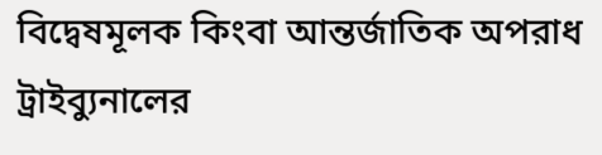বিদ্বেষমূলক কিংবা আন্তর্জাতিক অপরাধ ট্রাইব্যুনালের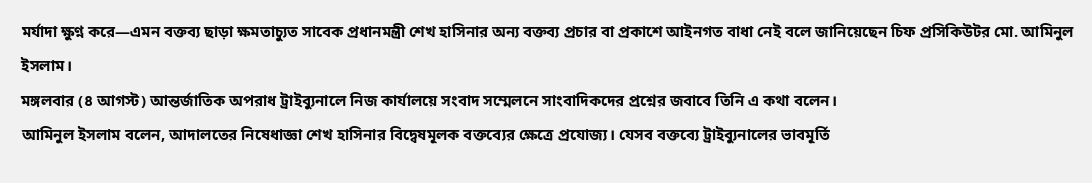মর্যাদা ক্ষুণ্ন করে—এমন বক্তব্য ছাড়া ক্ষমতাচ্যুত সাবেক প্রধানমন্ত্রী শেখ হাসিনার অন্য বক্তব্য প্রচার বা প্রকাশে আইনগত বাধা নেই বলে জানিয়েছেন চিফ প্রসিকিউটর মো. আমিনুল ইসলাম।
মঙ্গলবার (৪ আগস্ট) আন্তর্জাতিক অপরাধ ট্রাইব্যুনালে নিজ কার্যালয়ে সংবাদ সম্মেলনে সাংবাদিকদের প্রশ্নের জবাবে তিনি এ কথা বলেন।
আমিনুল ইসলাম বলেন, আদালতের নিষেধাজ্ঞা শেখ হাসিনার বিদ্বেষমূলক বক্তব্যের ক্ষেত্রে প্রযোজ্য। যেসব বক্তব্যে ট্রাইব্যুনালের ভাবমূর্তি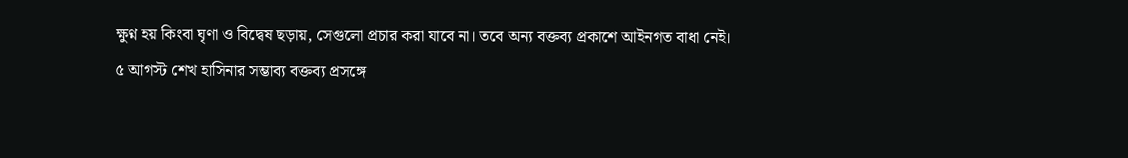ক্ষুণ্ন হয় কিংবা ঘৃণা ও বিদ্বেষ ছড়ায়, সেগুলো প্রচার করা যাবে না। তবে অন্য বক্তব্য প্রকাশে আইনগত বাধা নেই।
৫ আগস্ট শেখ হাসিনার সম্ভাব্য বক্তব্য প্রসঙ্গে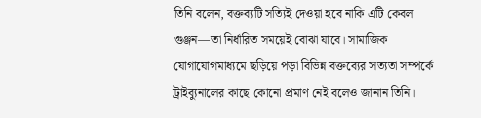তিনি বলেন, বক্তব্যটি সত্যিই দেওয়া হবে নাকি এটি কেবল গুঞ্জন—তা নির্ধারিত সময়েই বোঝা যাবে। সামাজিক যোগাযোগমাধ্যমে ছড়িয়ে পড়া বিভিন্ন বক্তব্যের সত্যতা সম্পর্কে ট্রাইব্যুনালের কাছে কোনো প্রমাণ নেই বলেও জানান তিনি।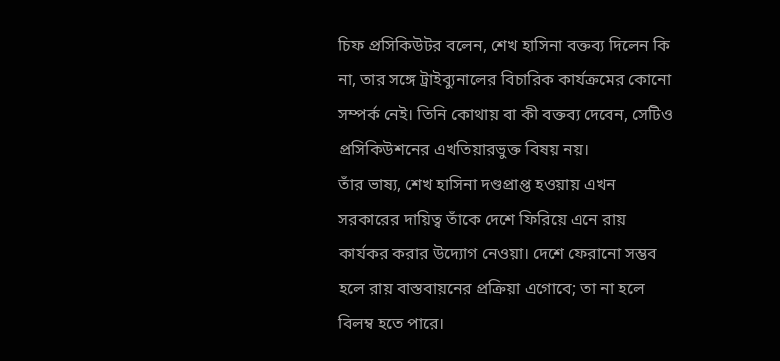চিফ প্রসিকিউটর বলেন, শেখ হাসিনা বক্তব্য দিলেন কি না, তার সঙ্গে ট্রাইব্যুনালের বিচারিক কার্যক্রমের কোনো সম্পর্ক নেই। তিনি কোথায় বা কী বক্তব্য দেবেন, সেটিও প্রসিকিউশনের এখতিয়ারভুক্ত বিষয় নয়।
তাঁর ভাষ্য, শেখ হাসিনা দণ্ডপ্রাপ্ত হওয়ায় এখন সরকারের দায়িত্ব তাঁকে দেশে ফিরিয়ে এনে রায় কার্যকর করার উদ্যোগ নেওয়া। দেশে ফেরানো সম্ভব হলে রায় বাস্তবায়নের প্রক্রিয়া এগোবে; তা না হলে বিলম্ব হতে পারে।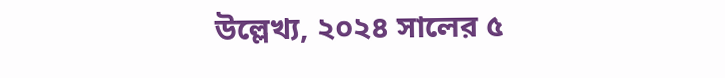উল্লেখ্য, ২০২৪ সালের ৫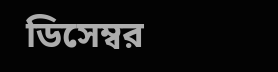ডিসেম্বর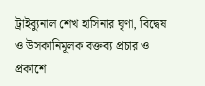ট্রাইব্যুনাল শেখ হাসিনার ঘৃণা, বিদ্বেষ ও উসকানিমূলক বক্তব্য প্রচার ও প্রকাশে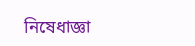নিষেধাজ্ঞা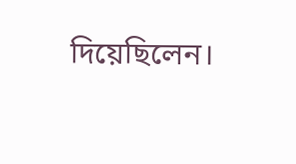দিয়েছিলেন।